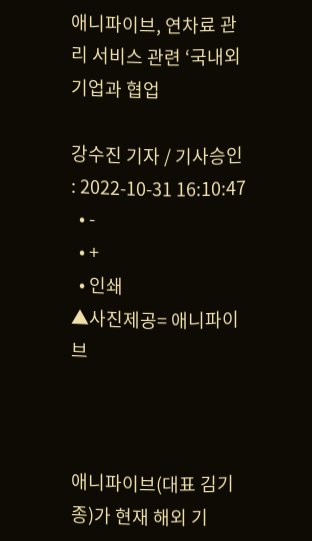애니파이브, 연차료 관리 서비스 관련 ‘국내외 기업과 협업

강수진 기자 / 기사승인 : 2022-10-31 16:10:47
  • -
  • +
  • 인쇄
▲사진제공= 애니파이브



애니파이브(대표 김기종)가 현재 해외 기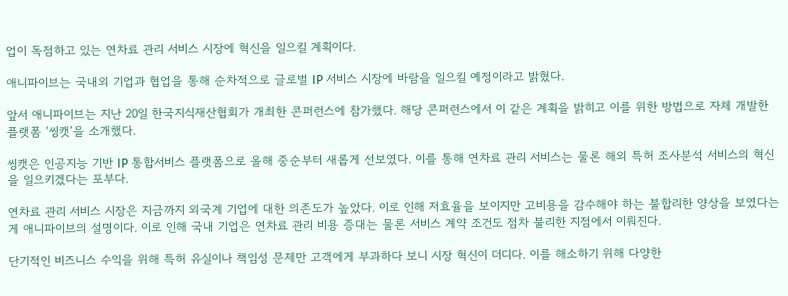업이 독점하고 있는 연차료 관리 서비스 시장에 혁신을 일으킬 계획이다.

애니파이브는 국내외 기업과 협업을 통해 순차적으로 글로벌 IP 서비스 시장에 바람을 일으킬 예정이라고 밝혔다.

앞서 애니파이브는 지난 20일 한국지식재산협회가 개최한 콘퍼런스에 참가했다. 해당 콘퍼런스에서 이 같은 계획을 밝히고 이를 위한 방법으로 자체 개발한 플랫폼 ‘씽캣’을 소개했다.

씽캣은 인공지능 기반 IP 통합서비스 플랫폼으로 올해 중순부터 새롭게 선보였다. 이를 통해 연차료 관리 서비스는 물론 해외 특허 조사분석 서비스의 혁신을 일으키겠다는 포부다.

연차료 관리 서비스 시장은 지금까지 외국계 기업에 대한 의존도가 높았다. 이로 인해 저효율을 보이지만 고비용을 감수해야 하는 불합리한 양상을 보였다는게 애니파이브의 설명이다. 이로 인해 국내 기업은 연차료 관리 비용 증대는 물론 서비스 계약 조건도 점차 불리한 지점에서 이뤄진다.

단기적인 비즈니스 수익을 위해 특허 유실이나 책임성 문제만 고객에게 부과하다 보니 시장 혁신이 더디다. 이를 해소하기 위해 다양한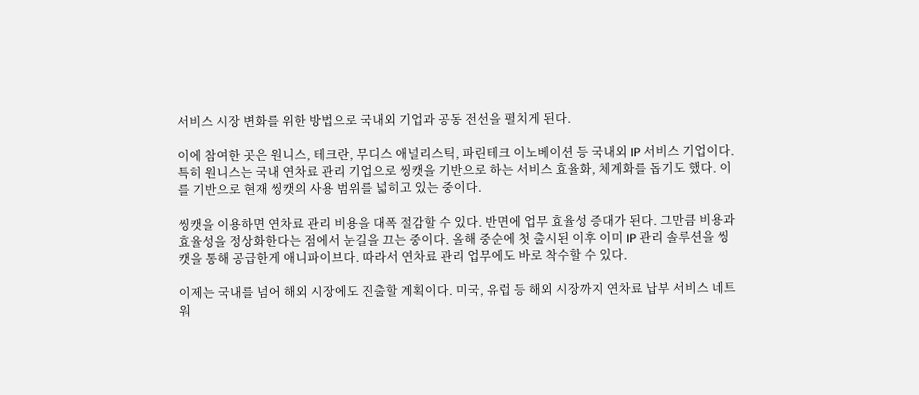서비스 시장 변화를 위한 방법으로 국내외 기업과 공동 전선을 펼치게 된다.

이에 참여한 곳은 원니스, 테크란, 무디스 애널리스틱, 파린테크 이노베이션 등 국내외 IP 서비스 기업이다. 특히 원니스는 국내 연차료 관리 기업으로 씽캣을 기반으로 하는 서비스 효율화, 체계화를 돕기도 했다. 이를 기반으로 현재 씽캣의 사용 범위를 넓히고 있는 중이다.

씽캣을 이용하면 연차료 관리 비용을 대폭 절감할 수 있다. 반면에 업무 효율성 증대가 된다. 그만큼 비용과 효율성을 정상화한다는 점에서 눈길을 끄는 중이다. 올해 중순에 첫 출시된 이후 이미 IP 관리 솔루션을 씽캣을 통해 공급한게 애니파이브다. 따라서 연차료 관리 업무에도 바로 착수할 수 있다.

이제는 국내를 넘어 해외 시장에도 진출할 계획이다. 미국, 유럽 등 해외 시장까지 연차료 납부 서비스 네트워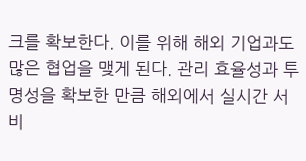크를 확보한다. 이를 위해 해외 기업과도 많은 협업을 맺게 된다. 관리 효율성과 투명성을 확보한 만큼 해외에서 실시간 서비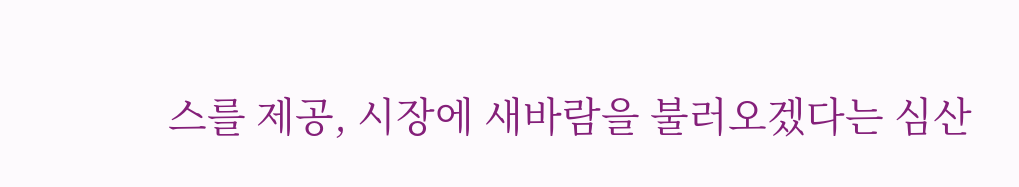스를 제공, 시장에 새바람을 불러오겠다는 심산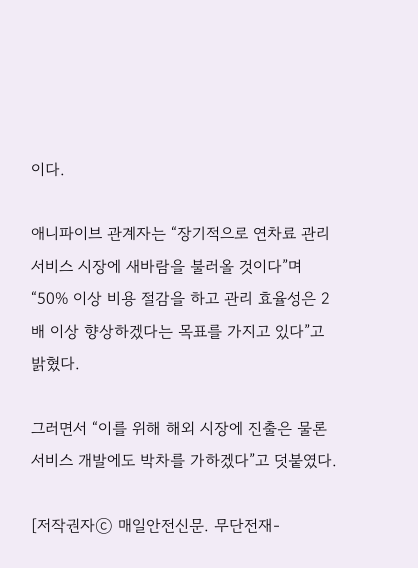이다.

애니파이브 관계자는 “장기적으로 연차료 관리 서비스 시장에 새바람을 불러올 것이다”며 “50% 이상 비용 절감을 하고 관리 효율성은 2배 이상 향상하겠다는 목표를 가지고 있다”고 밝혔다.

그러면서 “이를 위해 해외 시장에 진출은 물론 서비스 개발에도 박차를 가하겠다”고 덧붙였다.

[저작권자ⓒ 매일안전신문. 무단전재-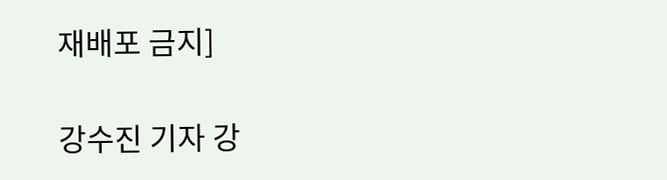재배포 금지]

강수진 기자 강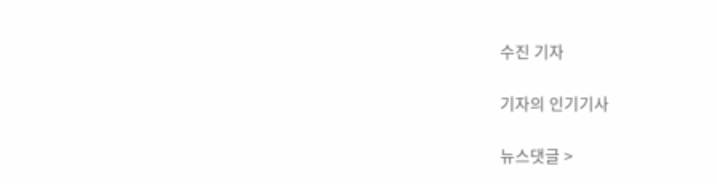수진 기자

기자의 인기기사

뉴스댓글 >